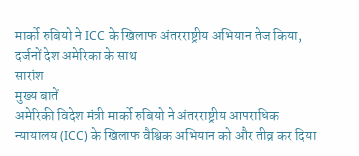मार्को रुबियो ने ICC के खिलाफ अंतरराष्ट्रीय अभियान तेज किया, दर्जनों देश अमेरिका के साथ
सारांश
मुख्य बातें
अमेरिकी विदेश मंत्री मार्को रुबियो ने अंतरराष्ट्रीय आपराधिक न्यायालय (ICC) के खिलाफ वैश्विक अभियान को और तीव्र कर दिया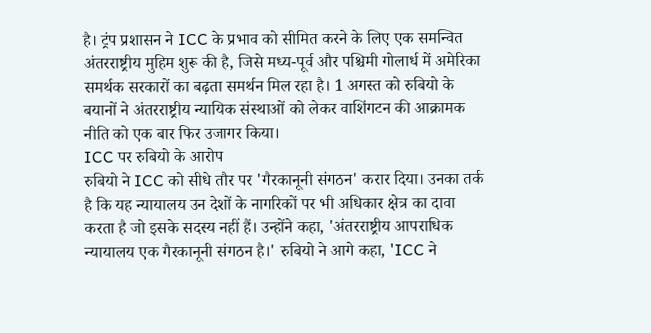है। ट्रंप प्रशासन ने ICC के प्रभाव को सीमित करने के लिए एक समन्वित अंतरराष्ट्रीय मुहिम शुरू की है, जिसे मध्य-पूर्व और पश्चिमी गोलार्ध में अमेरिका समर्थक सरकारों का बढ़ता समर्थन मिल रहा है। 1 अगस्त को रुबियो के बयानों ने अंतरराष्ट्रीय न्यायिक संस्थाओं को लेकर वाशिंगटन की आक्रामक नीति को एक बार फिर उजागर किया।
ICC पर रुबियो के आरोप
रुबियो ने ICC को सीधे तौर पर 'गैरकानूनी संगठन' करार दिया। उनका तर्क है कि यह न्यायालय उन देशों के नागरिकों पर भी अधिकार क्षेत्र का दावा करता है जो इसके सदस्य नहीं हैं। उन्होंने कहा, 'अंतरराष्ट्रीय आपराधिक न्यायालय एक गैरकानूनी संगठन है।' रुबियो ने आगे कहा, 'ICC ने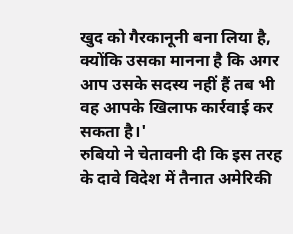खुद को गैरकानूनी बना लिया है, क्योंकि उसका मानना है कि अगर आप उसके सदस्य नहीं हैं तब भी वह आपके खिलाफ कार्रवाई कर सकता है।'
रुबियो ने चेतावनी दी कि इस तरह के दावे विदेश में तैनात अमेरिकी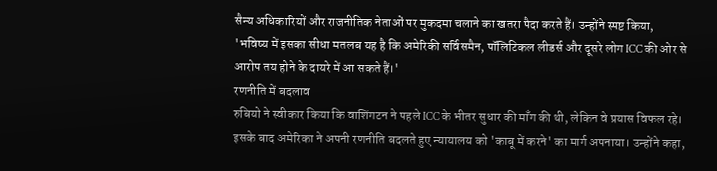सैन्य अधिकारियों और राजनीतिक नेताओं पर मुकदमा चलाने का खतरा पैदा करते हैं। उन्होंने स्पष्ट किया, 'भविष्य में इसका सीधा मतलब यह है कि अमेरिकी सर्विसमैन, पॉलिटिकल लीडर्स और दूसरे लोग ICC की ओर से आरोप तय होने के दायरे में आ सकते हैं।'
रणनीति में बदलाव
रुबियो ने स्वीकार किया कि वाशिंगटन ने पहले ICC के भीतर सुधार की माँग की थी, लेकिन वे प्रयास विफल रहे। इसके बाद अमेरिका ने अपनी रणनीति बदलते हुए न्यायालय को 'काबू में करने' का मार्ग अपनाया। उन्होंने कहा,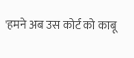'हमने अब उस कोर्ट को काबू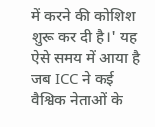में करने की कोशिश शुरू कर दी है।' यह ऐसे समय में आया है जब ICC ने कई वैश्विक नेताओं के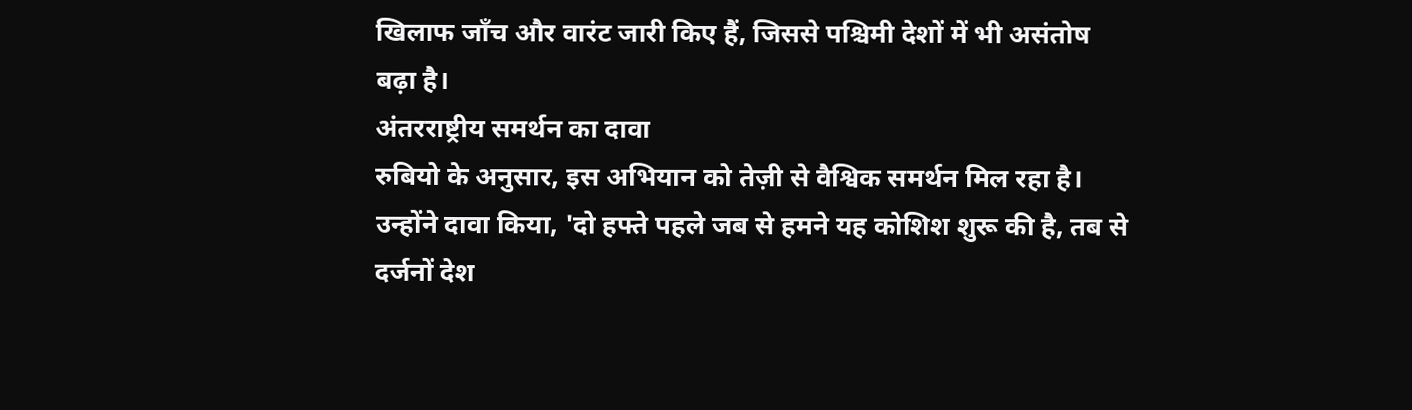खिलाफ जाँच और वारंट जारी किए हैं, जिससे पश्चिमी देशों में भी असंतोष बढ़ा है।
अंतरराष्ट्रीय समर्थन का दावा
रुबियो के अनुसार, इस अभियान को तेज़ी से वैश्विक समर्थन मिल रहा है। उन्होंने दावा किया, 'दो हफ्ते पहले जब से हमने यह कोशिश शुरू की है, तब से दर्जनों देश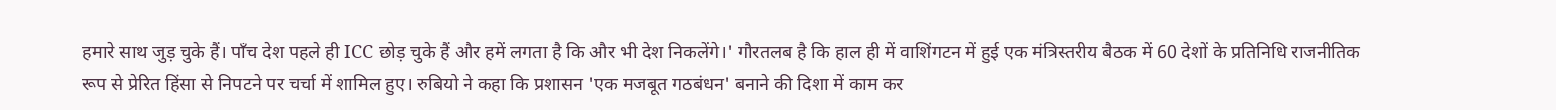हमारे साथ जुड़ चुके हैं। पाँच देश पहले ही ICC छोड़ चुके हैं और हमें लगता है कि और भी देश निकलेंगे।' गौरतलब है कि हाल ही में वाशिंगटन में हुई एक मंत्रिस्तरीय बैठक में 60 देशों के प्रतिनिधि राजनीतिक रूप से प्रेरित हिंसा से निपटने पर चर्चा में शामिल हुए। रुबियो ने कहा कि प्रशासन 'एक मजबूत गठबंधन' बनाने की दिशा में काम कर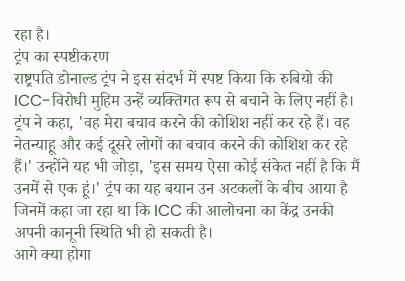रहा है।
ट्रंप का स्पष्टीकरण
राष्ट्रपति डोनाल्ड ट्रंप ने इस संदर्भ में स्पष्ट किया कि रुबियो की ICC-विरोधी मुहिम उन्हें व्यक्तिगत रूप से बचाने के लिए नहीं है। ट्रंप ने कहा, 'वह मेरा बचाव करने की कोशिश नहीं कर रहे हैं। वह नेतन्याहू और कई दूसरे लोगों का बचाव करने की कोशिश कर रहे हैं।' उन्होंने यह भी जोड़ा, 'इस समय ऐसा कोई संकेत नहीं है कि मैं उनमें से एक हूं।' ट्रंप का यह बयान उन अटकलों के बीच आया है जिनमें कहा जा रहा था कि ICC की आलोचना का केंद्र उनकी अपनी कानूनी स्थिति भी हो सकती है।
आगे क्या होगा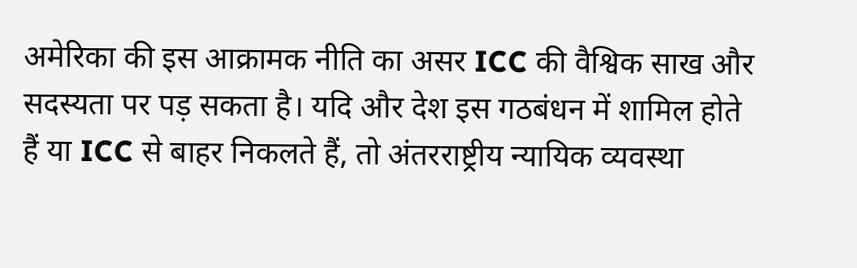अमेरिका की इस आक्रामक नीति का असर ICC की वैश्विक साख और सदस्यता पर पड़ सकता है। यदि और देश इस गठबंधन में शामिल होते हैं या ICC से बाहर निकलते हैं, तो अंतरराष्ट्रीय न्यायिक व्यवस्था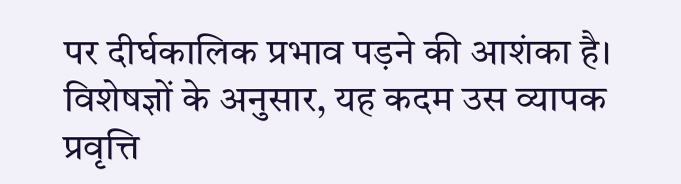पर दीर्घकालिक प्रभाव पड़ने की आशंका है। विशेषज्ञों के अनुसार, यह कदम उस व्यापक प्रवृत्ति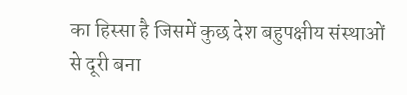का हिस्सा है जिसमें कुछ देश बहुपक्षीय संस्थाओं से दूरी बना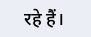रहे हैं।